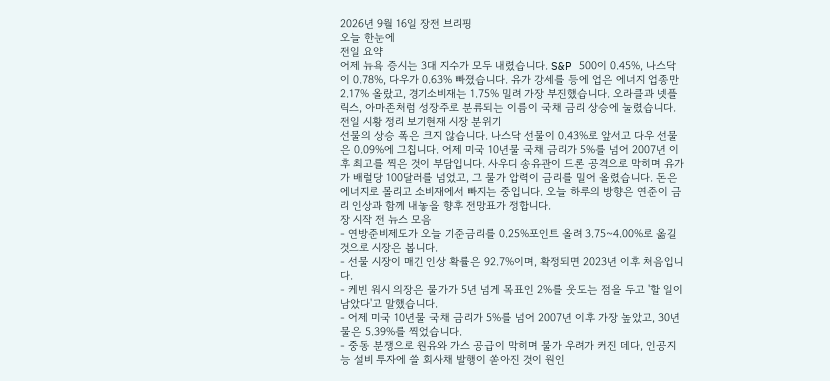2026년 9월 16일 장전 브리핑
오늘 한눈에
전일 요약
어제 뉴욕 증시는 3대 지수가 모두 내렸습니다. S&P 500이 0.45%, 나스닥이 0.78%, 다우가 0.63% 빠졌습니다. 유가 강세를 등에 업은 에너지 업종만 2.17% 올랐고, 경기소비재는 1.75% 밀려 가장 부진했습니다. 오라클과 넷플릭스, 아마존처럼 성장주로 분류되는 이름이 국채 금리 상승에 눌렸습니다.
전일 시황 정리 보기현재 시장 분위기
선물의 상승 폭은 크지 않습니다. 나스닥 선물이 0.43%로 앞서고 다우 선물은 0.09%에 그칩니다. 어제 미국 10년물 국채 금리가 5%를 넘어 2007년 이후 최고를 찍은 것이 부담입니다. 사우디 송유관이 드론 공격으로 막히며 유가가 배럴당 100달러를 넘었고, 그 물가 압력이 금리를 밀어 올렸습니다. 돈은 에너지로 몰리고 소비재에서 빠지는 중입니다. 오늘 하루의 방향은 연준이 금리 인상과 함께 내놓을 향후 전망표가 정합니다.
장 시작 전 뉴스 모음
- 연방준비제도가 오늘 기준금리를 0.25%포인트 올려 3.75~4.00%로 옮길 것으로 시장은 봅니다.
- 선물 시장이 매긴 인상 확률은 92.7%이며, 확정되면 2023년 이후 처음입니다.
- 케빈 워시 의장은 물가가 5년 넘게 목표인 2%를 웃도는 점을 두고 '할 일이 남았다'고 말했습니다.
- 어제 미국 10년물 국채 금리가 5%를 넘어 2007년 이후 가장 높았고, 30년물은 5.39%를 찍었습니다.
- 중동 분쟁으로 원유와 가스 공급이 막히며 물가 우려가 커진 데다, 인공지능 설비 투자에 쓸 회사채 발행이 쏟아진 것이 원인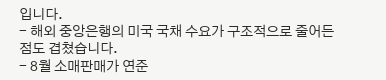입니다.
- 해외 중앙은행의 미국 국채 수요가 구조적으로 줄어든 점도 겹쳤습니다.
- 8월 소매판매가 연준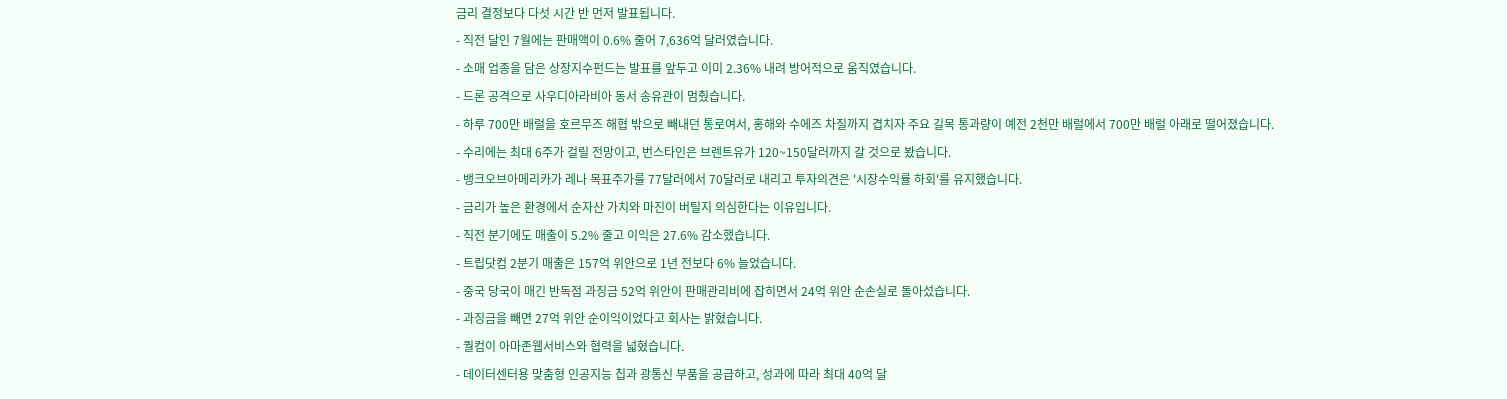금리 결정보다 다섯 시간 반 먼저 발표됩니다.
- 직전 달인 7월에는 판매액이 0.6% 줄어 7,636억 달러였습니다.
- 소매 업종을 담은 상장지수펀드는 발표를 앞두고 이미 2.36% 내려 방어적으로 움직였습니다.
- 드론 공격으로 사우디아라비아 동서 송유관이 멈췄습니다.
- 하루 700만 배럴을 호르무즈 해협 밖으로 빼내던 통로여서, 홍해와 수에즈 차질까지 겹치자 주요 길목 통과량이 예전 2천만 배럴에서 700만 배럴 아래로 떨어졌습니다.
- 수리에는 최대 6주가 걸릴 전망이고, 번스타인은 브렌트유가 120~150달러까지 갈 것으로 봤습니다.
- 뱅크오브아메리카가 레나 목표주가를 77달러에서 70달러로 내리고 투자의견은 '시장수익률 하회'를 유지했습니다.
- 금리가 높은 환경에서 순자산 가치와 마진이 버틸지 의심한다는 이유입니다.
- 직전 분기에도 매출이 5.2% 줄고 이익은 27.6% 감소했습니다.
- 트립닷컴 2분기 매출은 157억 위안으로 1년 전보다 6% 늘었습니다.
- 중국 당국이 매긴 반독점 과징금 52억 위안이 판매관리비에 잡히면서 24억 위안 순손실로 돌아섰습니다.
- 과징금을 빼면 27억 위안 순이익이었다고 회사는 밝혔습니다.
- 퀄컴이 아마존웹서비스와 협력을 넓혔습니다.
- 데이터센터용 맞춤형 인공지능 칩과 광통신 부품을 공급하고, 성과에 따라 최대 40억 달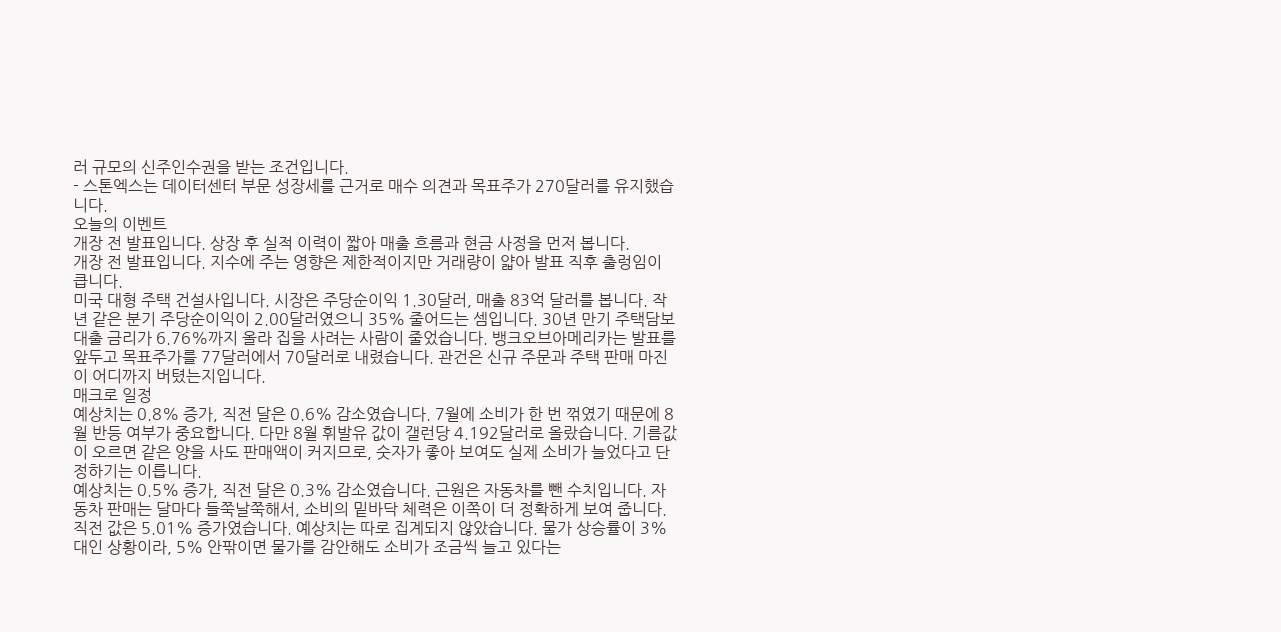러 규모의 신주인수권을 받는 조건입니다.
- 스톤엑스는 데이터센터 부문 성장세를 근거로 매수 의견과 목표주가 270달러를 유지했습니다.
오늘의 이벤트
개장 전 발표입니다. 상장 후 실적 이력이 짧아 매출 흐름과 현금 사정을 먼저 봅니다.
개장 전 발표입니다. 지수에 주는 영향은 제한적이지만 거래량이 얇아 발표 직후 출렁임이 큽니다.
미국 대형 주택 건설사입니다. 시장은 주당순이익 1.30달러, 매출 83억 달러를 봅니다. 작년 같은 분기 주당순이익이 2.00달러였으니 35% 줄어드는 셈입니다. 30년 만기 주택담보대출 금리가 6.76%까지 올라 집을 사려는 사람이 줄었습니다. 뱅크오브아메리카는 발표를 앞두고 목표주가를 77달러에서 70달러로 내렸습니다. 관건은 신규 주문과 주택 판매 마진이 어디까지 버텼는지입니다.
매크로 일정
예상치는 0.8% 증가, 직전 달은 0.6% 감소였습니다. 7월에 소비가 한 번 꺾였기 때문에 8월 반등 여부가 중요합니다. 다만 8월 휘발유 값이 갤런당 4.192달러로 올랐습니다. 기름값이 오르면 같은 양을 사도 판매액이 커지므로, 숫자가 좋아 보여도 실제 소비가 늘었다고 단정하기는 이릅니다.
예상치는 0.5% 증가, 직전 달은 0.3% 감소였습니다. 근원은 자동차를 뺀 수치입니다. 자동차 판매는 달마다 들쭉날쭉해서, 소비의 밑바닥 체력은 이쪽이 더 정확하게 보여 줍니다.
직전 값은 5.01% 증가였습니다. 예상치는 따로 집계되지 않았습니다. 물가 상승률이 3%대인 상황이라, 5% 안팎이면 물가를 감안해도 소비가 조금씩 늘고 있다는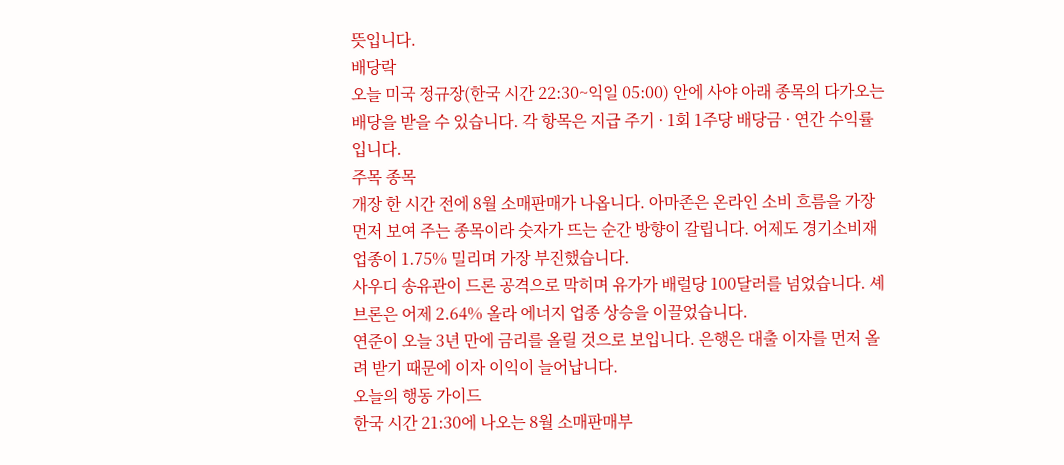뜻입니다.
배당락
오늘 미국 정규장(한국 시간 22:30~익일 05:00) 안에 사야 아래 종목의 다가오는 배당을 받을 수 있습니다. 각 항목은 지급 주기 · 1회 1주당 배당금 · 연간 수익률입니다.
주목 종목
개장 한 시간 전에 8월 소매판매가 나옵니다. 아마존은 온라인 소비 흐름을 가장 먼저 보여 주는 종목이라 숫자가 뜨는 순간 방향이 갈립니다. 어제도 경기소비재 업종이 1.75% 밀리며 가장 부진했습니다.
사우디 송유관이 드론 공격으로 막히며 유가가 배럴당 100달러를 넘었습니다. 셰브론은 어제 2.64% 올라 에너지 업종 상승을 이끌었습니다.
연준이 오늘 3년 만에 금리를 올릴 것으로 보입니다. 은행은 대출 이자를 먼저 올려 받기 때문에 이자 이익이 늘어납니다.
오늘의 행동 가이드
한국 시간 21:30에 나오는 8월 소매판매부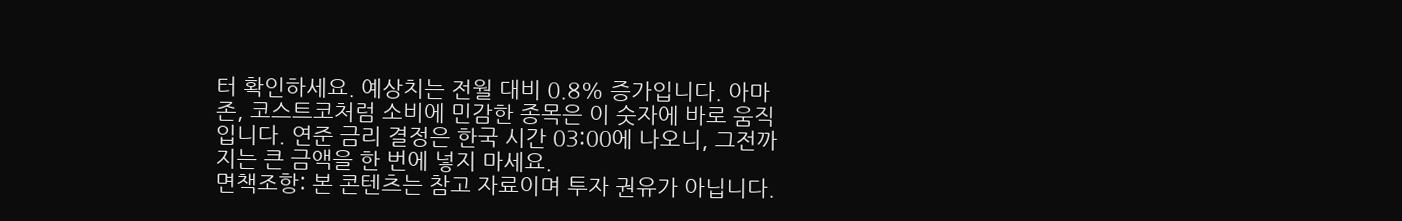터 확인하세요. 예상치는 전월 대비 0.8% 증가입니다. 아마존, 코스트코처럼 소비에 민감한 종목은 이 숫자에 바로 움직입니다. 연준 금리 결정은 한국 시간 03:00에 나오니, 그전까지는 큰 금액을 한 번에 넣지 마세요.
면책조항: 본 콘텐츠는 참고 자료이며 투자 권유가 아닙니다.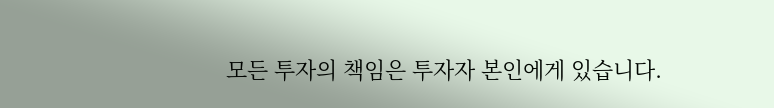모든 투자의 책임은 투자자 본인에게 있습니다.